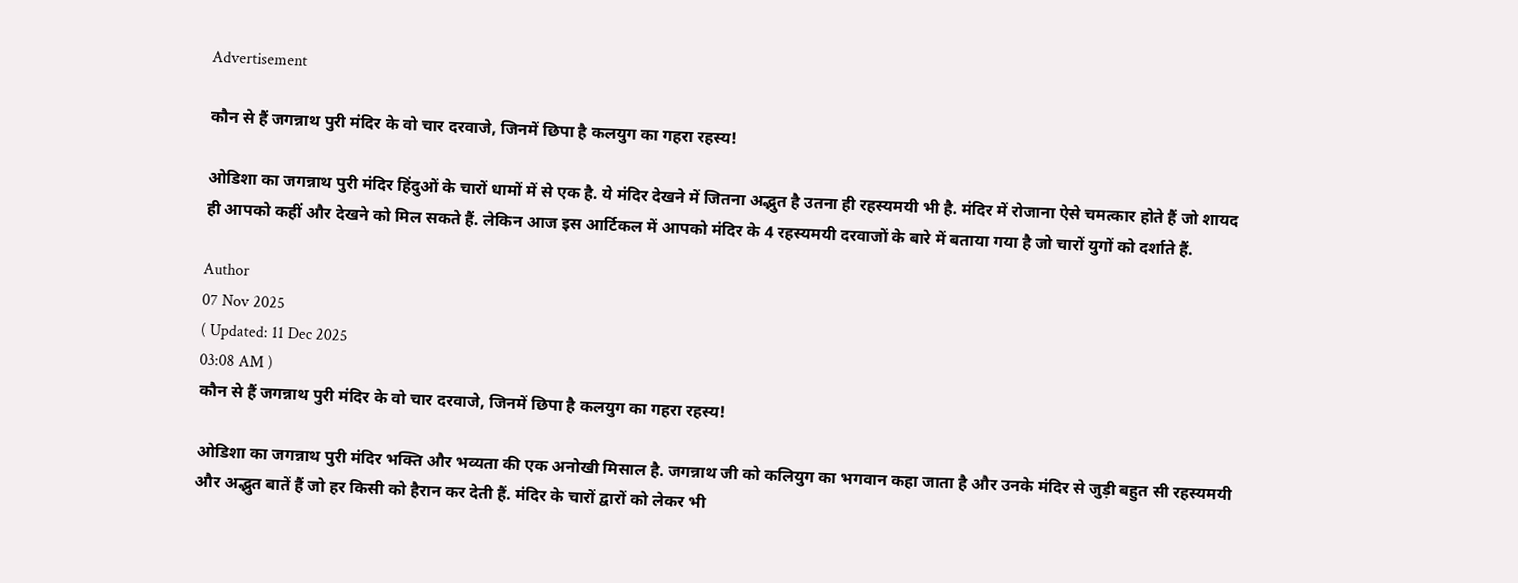Advertisement

कौन से हैं जगन्नाथ पुरी मंदिर के वो चार दरवाजे, जिनमें छिपा है कलयुग का गहरा रहस्य!

ओडिशा का जगन्नाथ पुरी मंदिर हिंदुओं के चारों धामों में से एक है. ये मंदिर देखने में जितना अद्भुत है उतना ही रहस्यमयी भी है. मंदिर में रोजाना ऐसे चमत्कार होते हैं जो शायद ही आपको कहीं और देखने को मिल सकते हैं. लेकिन आज इस आर्टिकल में आपको मंदिर के 4 रहस्यमयी दरवाजों के बारे में बताया गया है जो चारों युगों को दर्शाते हैं.

Author
07 Nov 2025
( Updated: 11 Dec 2025
03:08 AM )
कौन से हैं जगन्नाथ पुरी मंदिर के वो चार दरवाजे, जिनमें छिपा है कलयुग का गहरा रहस्य!

ओडिशा का जगन्नाथ पुरी मंदिर भक्ति और भव्यता की एक अनोखी मिसाल है. जगन्नाथ जी को कलियुग का भगवान कहा जाता है और उनके मंदिर से जुड़ी बहुत सी रहस्यमयी और अद्भुत बातें हैं जो हर किसी को हैरान कर देती हैं. मंदिर के चारों द्वारों को लेकर भी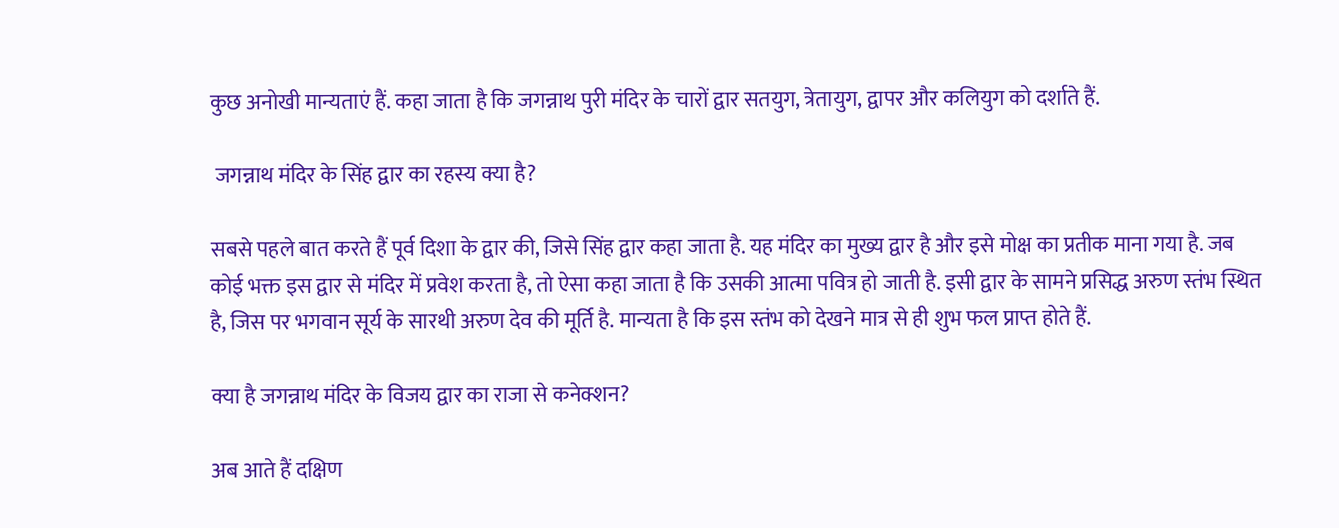कुछ अनोखी मान्यताएं हैं. कहा जाता है कि जगन्नाथ पुरी मंदिर के चारों द्वार सतयुग, त्रेतायुग, द्वापर और कलियुग को दर्शाते हैं.

 जगन्नाथ मंदिर के सिंह द्वार का रहस्य क्या है?

सबसे पहले बात करते हैं पूर्व दिशा के द्वार की, जिसे सिंह द्वार कहा जाता है. यह मंदिर का मुख्य द्वार है और इसे मोक्ष का प्रतीक माना गया है. जब कोई भक्त इस द्वार से मंदिर में प्रवेश करता है, तो ऐसा कहा जाता है कि उसकी आत्मा पवित्र हो जाती है. इसी द्वार के सामने प्रसिद्ध अरुण स्तंभ स्थित है, जिस पर भगवान सूर्य के सारथी अरुण देव की मूर्ति है. मान्यता है कि इस स्तंभ को देखने मात्र से ही शुभ फल प्राप्त होते हैं.

क्या है जगन्नाथ मंदिर के विजय द्वार का राजा से कनेक्शन?

अब आते हैं दक्षिण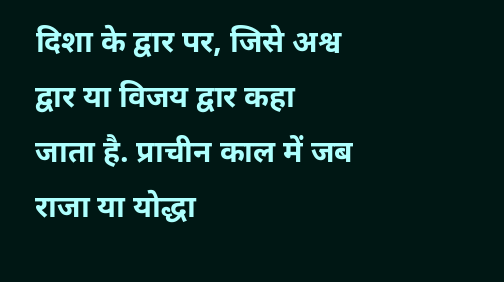दिशा के द्वार पर, जिसे अश्व द्वार या विजय द्वार कहा जाता है. प्राचीन काल में जब राजा या योद्धा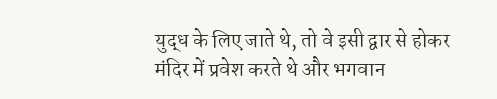युद्ध के लिए जाते थे, तो वे इसी द्वार से होकर मंदिर में प्रवेश करते थे और भगवान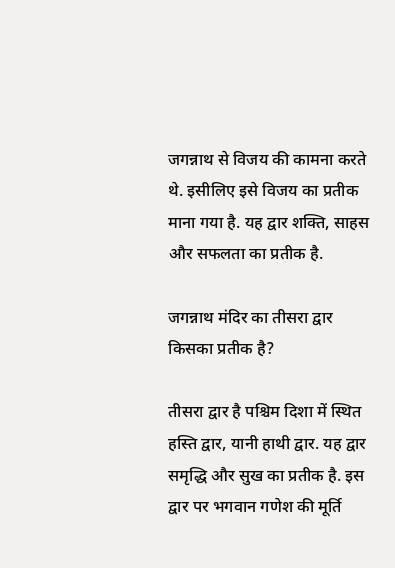जगन्नाथ से विजय की कामना करते थे. इसीलिए इसे विजय का प्रतीक माना गया है. यह द्वार शक्ति, साहस और सफलता का प्रतीक है.

जगन्नाथ मंदिर का तीसरा द्वार किसका प्रतीक है?

तीसरा द्वार है पश्चिम दिशा में स्थित हस्ति द्वार, यानी हाथी द्वार. यह द्वार समृद्धि और सुख का प्रतीक है. इस द्वार पर भगवान गणेश की मूर्ति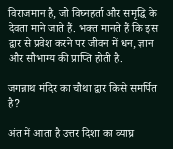विराजमान है, जो विघ्नहर्ता और समृद्धि के देवता माने जाते हैं. भक्त मानते हैं कि इस द्वार से प्रवेश करने पर जीवन में धन, ज्ञान और सौभाग्य की प्राप्ति होती है.

जगन्नाथ मंदिर का चौथा द्वार किसे समर्पित है?

अंत में आता है उत्तर दिशा का व्याघ्र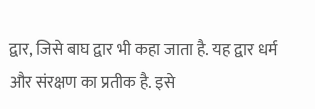द्वार, जिसे बाघ द्वार भी कहा जाता है. यह द्वार धर्म और संरक्षण का प्रतीक है. इसे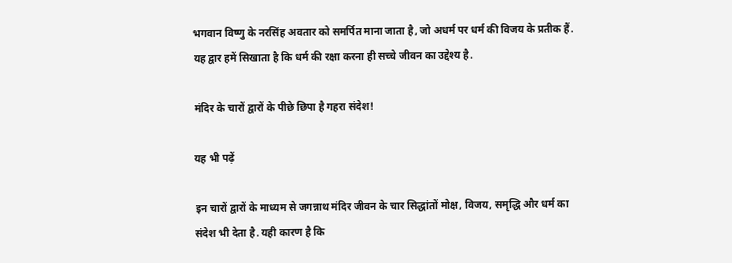भगवान विष्णु के नरसिंह अवतार को समर्पित माना जाता है, जो अधर्म पर धर्म की विजय के प्रतीक हैं. यह द्वार हमें सिखाता है कि धर्म की रक्षा करना ही सच्चे जीवन का उद्देश्य है.

मंदिर के चारों द्वारों के पीछे छिपा है गहरा संदेश!

यह भी पढ़ें

इन चारों द्वारों के माध्यम से जगन्नाथ मंदिर जीवन के चार सिद्धांतों मोक्ष, विजय, समृद्धि और धर्म का संदेश भी देता है. यही कारण है कि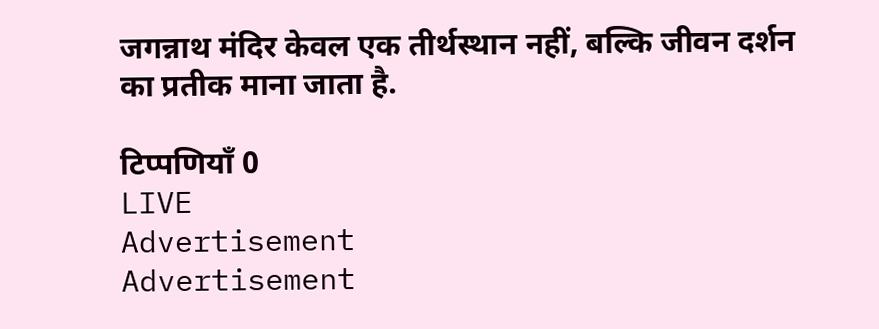जगन्नाथ मंदिर केवल एक तीर्थस्थान नहीं, बल्कि जीवन दर्शन का प्रतीक माना जाता है.

टिप्पणियाँ 0
LIVE
Advertisement
Advertisement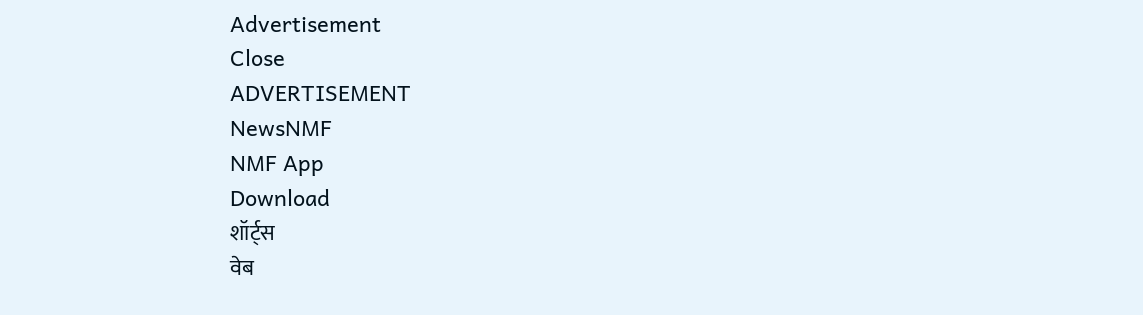Advertisement
Close
ADVERTISEMENT
NewsNMF
NMF App
Download
शॉर्ट्स
वेब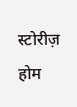स्टोरीज़
होम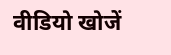वीडियो खोजें